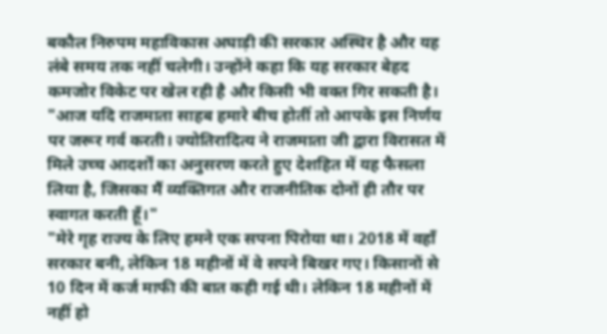बकौल निरुपम महाविकास अघाड़ी की सरकार अस्थिर है और यह लंबे समय तक नहीं चलेगी। उन्होंने कहा कि यह सरकार बेहद कमजोर विकेट पर खेल रही है और किसी भी वक्त गिर सकती है।
"आज यदि राजमाता साहब हमारे बीच होतीं तो आपके इस निर्णय पर जरूर गर्व करती। ज्योतिरादित्य ने राजमाता जी द्वारा विरासत में मिले उच्च आदर्शों का अनुसरण करते हुए देशहित में यह फैसला लिया है, जिसका मैं व्यक्तिगत और राजनीतिक दोनों ही तौर पर स्वागत करती हूँ।"
"मेरे गृह राज्य के लिए हमने एक सपना पिरोया था। 2018 में वहॉं सरकार बनी, लेकिन 18 महीनों में वे सपने बिखर गए। किसानों से 10 दिन में कर्ज माफी की बात कही गई थी। लेकिन 18 महीनों में नहीं हो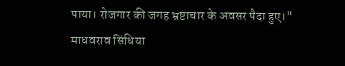पाया। रोजगार की जगह भ्रष्टाचार के अवसर पैदा हुए।"
माधवराव सिंधिया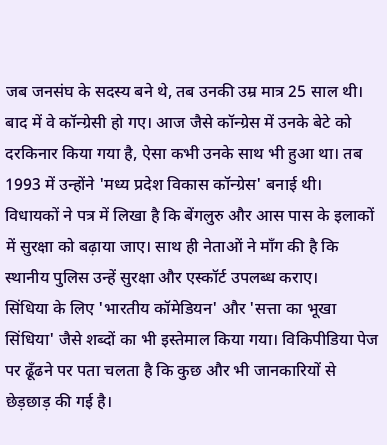जब जनसंघ के सदस्य बने थे, तब उनकी उम्र मात्र 25 साल थी। बाद में वे कॉन्ग्रेसी हो गए। आज जैसे कॉन्ग्रेस में उनके बेटे को दरकिनार किया गया है, ऐसा कभी उनके साथ भी हुआ था। तब 1993 में उन्होंने 'मध्य प्रदेश विकास कॉन्ग्रेस' बनाई थी।
विधायकों ने पत्र में लिखा है कि बेंगलुरु और आस पास के इलाकों में सुरक्षा को बढ़ाया जाए। साथ ही नेताओं ने माँग की है कि स्थानीय पुलिस उन्हें सुरक्षा और एस्कॉर्ट उपलब्ध कराए।
सिंधिया के लिए 'भारतीय कॉमेडियन' और 'सत्ता का भूखा सिंधिया' जैसे शब्दों का भी इस्तेमाल किया गया। विकिपीडिया पेज पर ढूँढने पर पता चलता है कि कुछ और भी जानकारियों से छेड़छाड़ की गई है।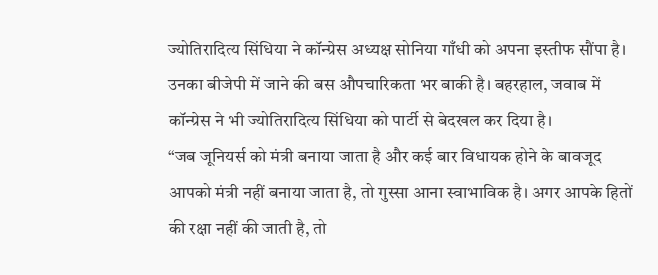ज्योतिरादित्य सिंधिया ने कॉन्ग्रेस अध्यक्ष सोनिया गाँधी को अपना इस्तीफ सौंपा है। उनका बीजेपी में जाने की बस औपचारिकता भर बाकी है। बहरहाल, जवाब में कॉन्ग्रेस ने भी ज्योतिरादित्य सिंधिया को पार्टी से बेदखल कर दिया है।
“जब जूनियर्स को मंत्री बनाया जाता है और कई बार विधायक होने के बावजूद आपको मंत्री नहीं बनाया जाता है, तो गुस्सा आना स्वाभाविक है। अगर आपके हितों की रक्षा नहीं की जाती है, तो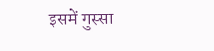इसमें गुस्सा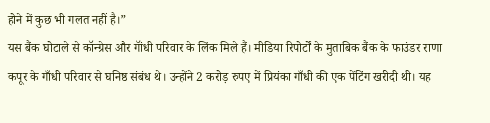होने में कुछ भी गलत नहीं है।”
यस बैंक घोटाले से कॉन्ग्रेस और गॉंधी परिवार के लिंक मिले हैं। मीडिया रिपोर्टों के मुताबिक बैंक के फाउंडर राणा कपूर के गाँधी परिवार से घनिष्ठ संबंध थे। उन्होंने 2 करोड़ रुपए में प्रियंका गाँधी की एक पेंटिंग खरीदी थी। यह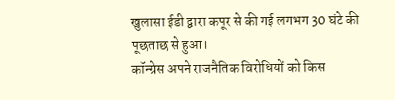खुलासा ईडी द्वारा कपूर से की गई लगभग 30 घंटे की पूछताछ से हुआ।
कॉन्ग्रेस अपने राजनैतिक विरोधियों को किस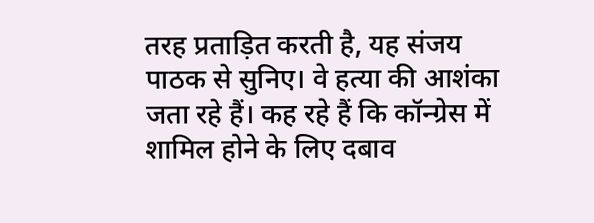तरह प्रताड़ित करती है, यह संजय पाठक से सुनिए। वे हत्या की आशंका जता रहे हैं। कह रहे हैं कि कॉन्ग्रेस में शामिल होने के लिए दबाव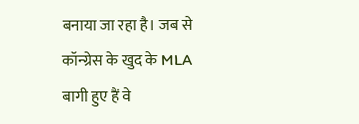बनाया जा रहा है। जब से कॉन्ग्रेस के खुद के MLA बागी हुए हैं वे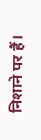निशाने पर हैं।